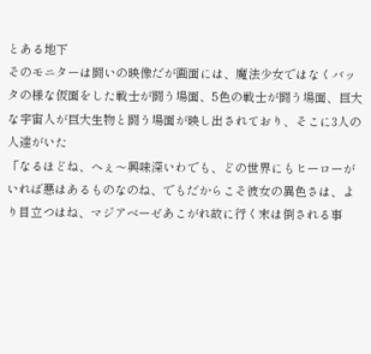とある地下
そのモニターは闘いの映像だが画面には、魔法少女ではなくバッタの様な仮面をした戦士が闘う場面、5色の戦士が闘う場面、巨大な宇宙人が巨大生物と闘う場面が映し出されており、そこに3人の人達がいた
「なるほどね、へぇ〜興味深いわでも、どの世界にもヒーローがいれば悪はあるものなのね、でもだからこそ彼女の異色さは、より目立つはね、マジアベーゼあこがれ故に行く末は倒される事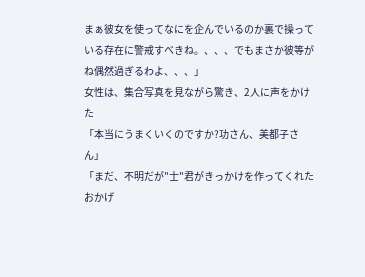まぁ彼女を使ってなにを企んでいるのか裏で操っている存在に警戒すべきね。、、、でもまさか彼等がね偶然過ぎるわよ、、、」
女性は、集合写真を見ながら驚き、2人に声をかけた
「本当にうまくいくのですか?功さん、美都子さん」
「まだ、不明だが"士"君がきっかけを作ってくれたおかげ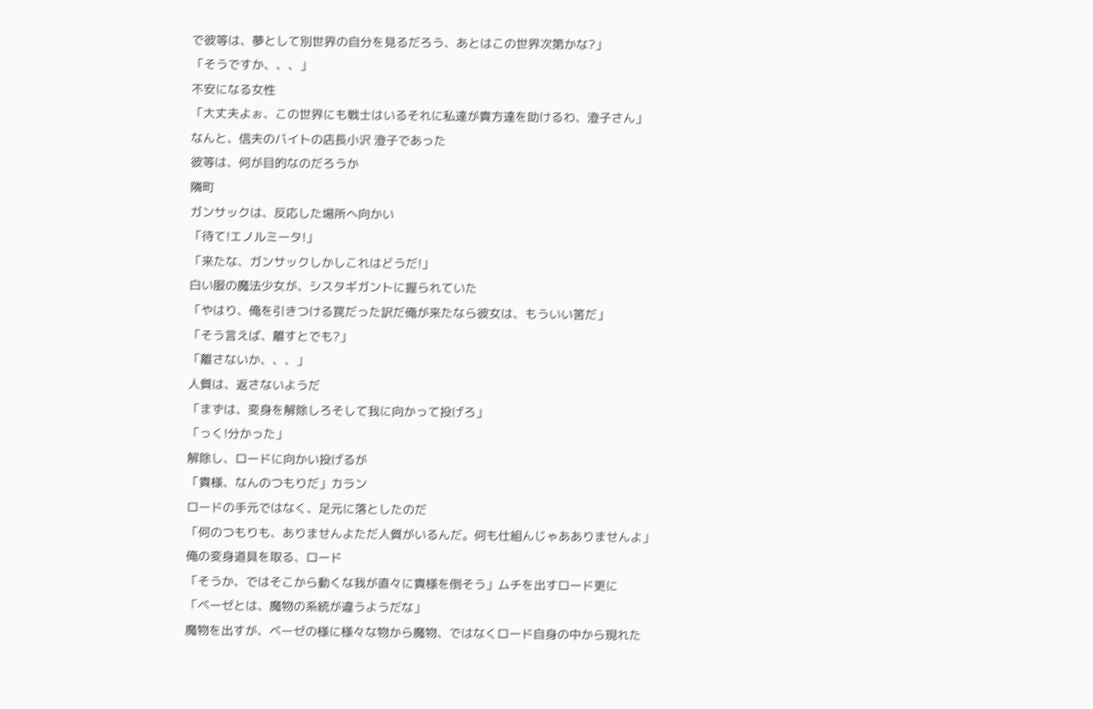で彼等は、夢として別世界の自分を見るだろう、あとはこの世界次第かな?」
「そうですか、、、」
不安になる女性
「大丈夫よぉ、この世界にも戦士はいるそれに私達が貴方達を助けるわ、澄子さん」
なんと、信夫のバイトの店長小沢 澄子であった
彼等は、何が目的なのだろうか
隣町
ガンサックは、反応した場所へ向かい
「待て!エノルミータ!」
「来たな、ガンサックしかしこれはどうだ!」
白い服の魔法少女が、シスタギガントに握られていた
「やはり、俺を引きつける罠だった訳だ俺が来たなら彼女は、もういい筈だ」
「そう言えば、離すとでも?」
「離さないか、、、」
人質は、返さないようだ
「まずは、変身を解除しろそして我に向かって投げろ」
「っく!分かった」
解除し、ロードに向かい投げるが
「貴様、なんのつもりだ」カラン
ロードの手元ではなく、足元に落としたのだ
「何のつもりも、ありませんよただ人質がいるんだ。何も仕組んじゃあありませんよ」
俺の変身道具を取る、ロード
「そうか、ではそこから動くな我が直々に貴様を倒そう」ムチを出すロード更に
「ベーゼとは、魔物の系統が違うようだな」
魔物を出すが、ベーゼの様に様々な物から魔物、ではなくロード自身の中から現れた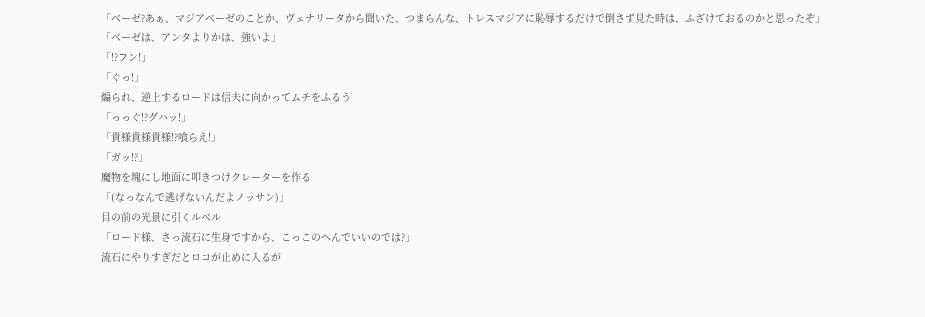「ベーゼ?あぁ、マジアベーゼのことか、ヴェナリータから聞いた、つまらんな、トレスマジアに恥辱するだけで倒さず見た時は、ふざけておるのかと思ったぞ」
「ベーゼは、アンタよりかは、強いよ」
「!?フン!」
「ぐっ!」
煽られ、逆上するロードは信夫に向かってムチをふるう
「っっぐ!?グハッ!」
「貴様貴様貴様!?喰らえ!」
「ガッ!?」
魔物を塊にし地面に叩きつけクレーターを作る
「(なっなんで逃げないんだよノッサン)」
目の前の光景に引くルベル
「ロード様、さっ流石に生身ですから、こっこのへんでいいのでは?」
流石にやりすぎだとロコが止めに入るが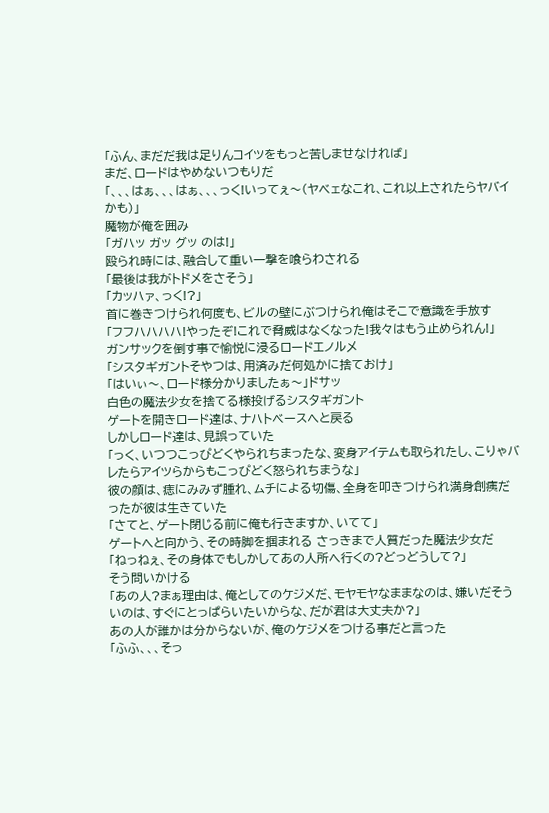「ふん、まだだ我は足りんコイツをもっと苦しませなければ」
まだ、ロードはやめないつもりだ
「、、、はぁ、、、はぁ、、、っく!いってぇ〜(ヤベェなこれ、これ以上されたらヤバイかも)」
魔物が俺を囲み
「ガハッ ガッ グッ のは!」
殴られ時には、融合して重い一撃を喰らわされる
「最後は我がトドメをさそう」
「カッハァ、っく!?」
首に巻きつけられ何度も、ビルの壁にぶつけられ俺はそこで意識を手放す
「フフハハハハ!やったぞ!これで脅威はなくなった!我々はもう止められん!」
ガンサックを倒す事で愉悦に浸るロードエノルメ
「シスタギガントそやつは、用済みだ何処かに捨ておけ」
「はいぃ〜、ロード様分かりましたぁ〜」ドサッ
白色の魔法少女を捨てる様投げるシスタギガント
ゲートを開きロード達は、ナハトベースへと戻る
しかしロード達は、見誤っていた
「っく、いつつこっぴどくやられちまったな、変身アイテムも取られたし、こりゃバレたらアイツらからもこっぴどく怒られちまうな」
彼の顔は、痣にみみず腫れ、ムチによる切傷、全身を叩きつけられ満身創痍だったが彼は生きていた
「さてと、ゲート閉じる前に俺も行きますか、いてて」
ゲートへと向かう、その時脚を掴まれる さっきまで人質だった魔法少女だ
「ねっねぇ、その身体でもしかしてあの人所へ行くの?どっどうして?」
そう問いかける
「あの人?まぁ理由は、俺としてのケジメだ、モヤモヤなままなのは、嫌いだそういのは、すぐにとっぱらいたいからな、だが君は大丈夫か?」
あの人が誰かは分からないが、俺のケジメをつける事だと言った
「ふふ、、、そっ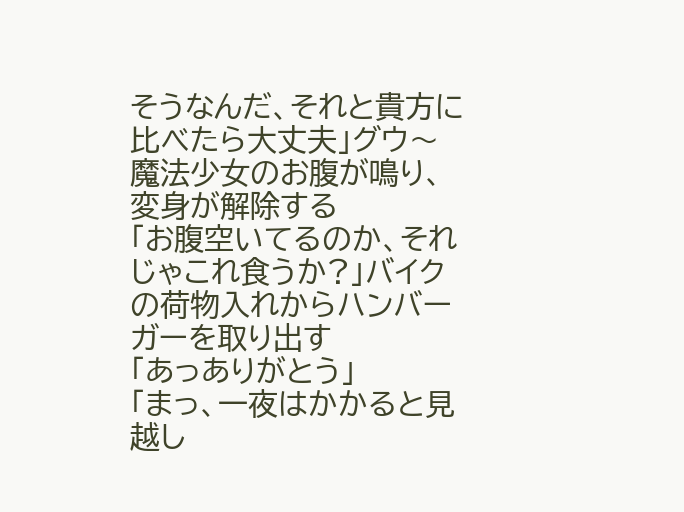そうなんだ、それと貴方に比べたら大丈夫」グウ〜
魔法少女のお腹が鳴り、変身が解除する
「お腹空いてるのか、それじゃこれ食うか?」バイクの荷物入れからハンバーガーを取り出す
「あっありがとう」
「まっ、一夜はかかると見越し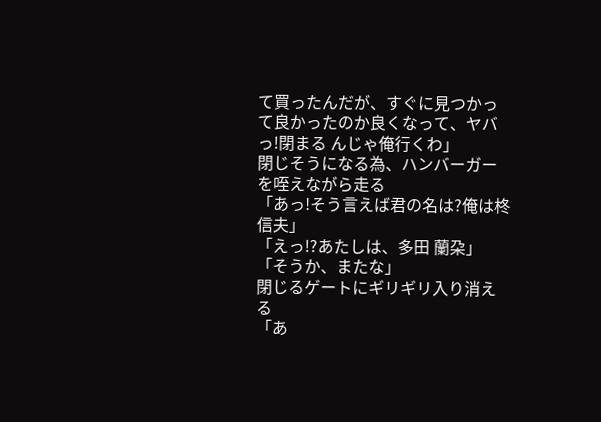て買ったんだが、すぐに見つかって良かったのか良くなって、ヤバっ!閉まる んじゃ俺行くわ」
閉じそうになる為、ハンバーガーを咥えながら走る
「あっ!そう言えば君の名は?俺は柊 信夫」
「えっ!?あたしは、多田 蘭朶」
「そうか、またな」
閉じるゲートにギリギリ入り消える
「あ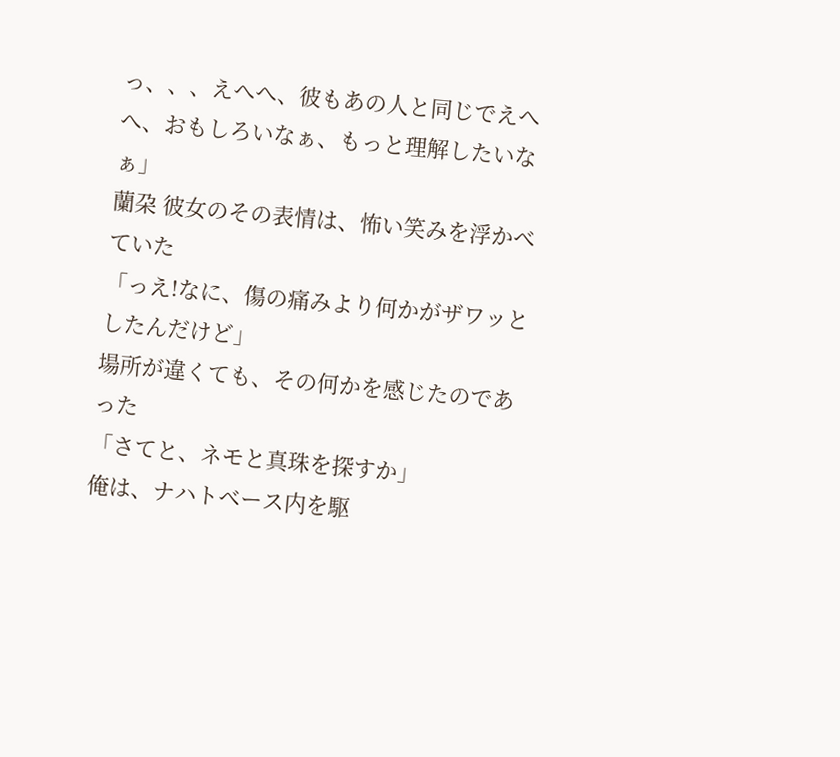っ、、、えへへ、彼もあの人と同じでえへへ、おもしろいなぁ、もっと理解したいなぁ」
蘭朶 彼女のその表情は、怖い笑みを浮かべていた
「っえ!なに、傷の痛みより何かがザワッとしたんだけど」
場所が違くても、その何かを感じたのであった
「さてと、ネモと真珠を探すか」
俺は、ナハトベース内を駆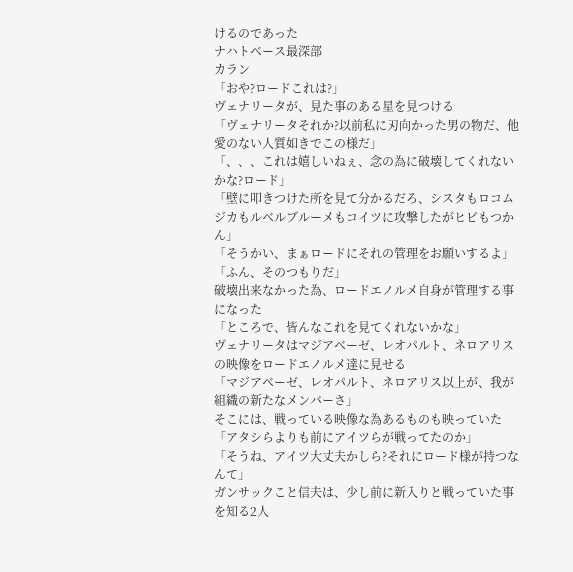けるのであった
ナハトベース最深部
カラン
「おや?ロードこれは?」
ヴェナリータが、見た事のある星を見つける
「ヴェナリータそれか?以前私に刃向かった男の物だ、他愛のない人質如きでこの様だ」
「、、、これは嬉しいねぇ、念の為に破壊してくれないかな?ロード」
「壁に叩きつけた所を見て分かるだろ、シスタもロコムジカもルベルブルーメもコイツに攻撃したがヒビもつかん」
「そうかい、まぁロードにそれの管理をお願いするよ」
「ふん、そのつもりだ」
破壊出来なかった為、ロードエノルメ自身が管理する事になった
「ところで、皆んなこれを見てくれないかな」
ヴェナリータはマジアベーゼ、レオパルト、ネロアリスの映像をロードエノルメ達に見せる
「マジアベーゼ、レオパルト、ネロアリス以上が、我が組織の新たなメンバーさ」
そこには、戦っている映像な為あるものも映っていた
「アタシらよりも前にアイツらが戦ってたのか」
「そうね、アイツ大丈夫かしら?それにロード様が持つなんて」
ガンサックこと信夫は、少し前に新入りと戦っていた事を知る2人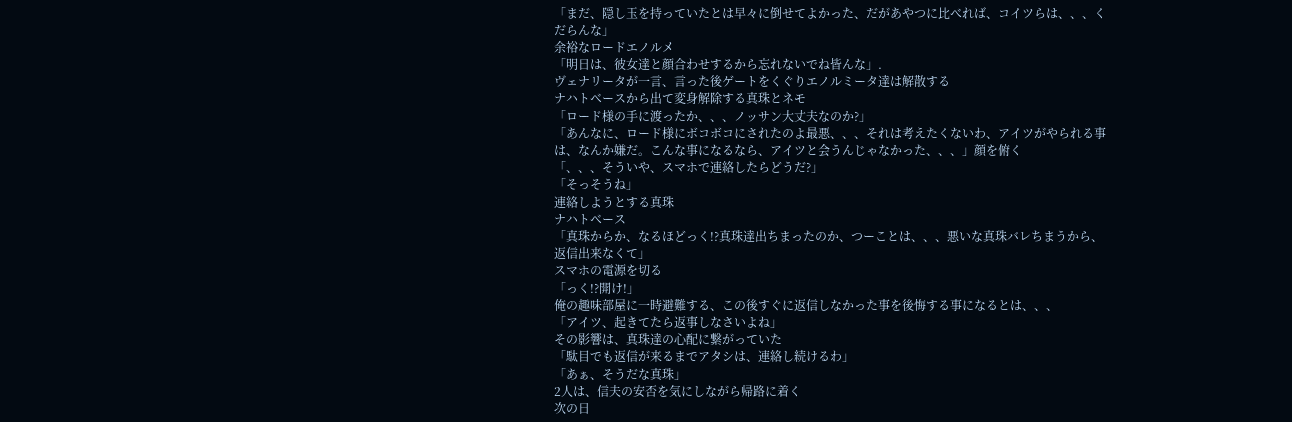「まだ、隠し玉を持っていたとは早々に倒せてよかった、だがあやつに比べれば、コイツらは、、、くだらんな」
余裕なロードエノルメ
「明日は、彼女達と顔合わせするから忘れないでね皆んな」.
ヴェナリータが一言、言った後ゲートをくぐりエノルミータ達は解散する
ナハトベースから出て変身解除する真珠とネモ
「ロード様の手に渡ったか、、、ノッサン大丈夫なのか?」
「あんなに、ロード様にボコボコにされたのよ最悪、、、それは考えたくないわ、アイツがやられる事は、なんか嫌だ。こんな事になるなら、アイツと会うんじゃなかった、、、」顔を俯く
「、、、そういや、スマホで連絡したらどうだ?」
「そっそうね」
連絡しようとする真珠
ナハトベース
「真珠からか、なるほどっく!?真珠達出ちまったのか、つーことは、、、悪いな真珠バレちまうから、返信出来なくて」
スマホの電源を切る
「っく!?開け!」
俺の趣味部屋に一時避難する、この後すぐに返信しなかった事を後悔する事になるとは、、、
「アイツ、起きてたら返事しなさいよね」
その影響は、真珠達の心配に繋がっていた
「駄目でも返信が来るまでアタシは、連絡し続けるわ」
「あぁ、そうだな真珠」
2人は、信夫の安否を気にしながら帰路に着く
次の日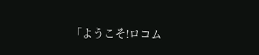「ようこそ!ロコム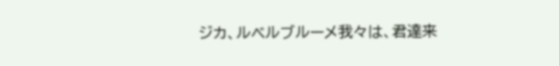ジカ、ルベルブルーメ我々は、君達来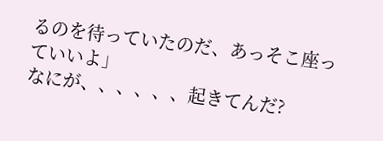るのを待っていたのだ、あっそこ座っていいよ」
なにが、、、、、、起きてんだ?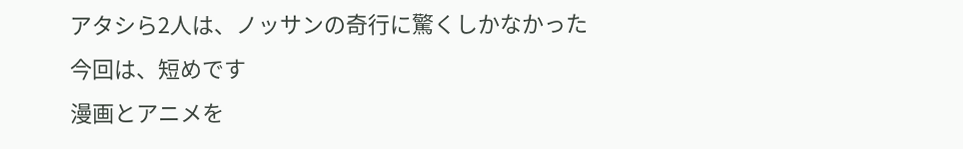アタシら2人は、ノッサンの奇行に驚くしかなかった
今回は、短めです
漫画とアニメを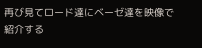再び見てロード達にベーゼ達を映像で紹介する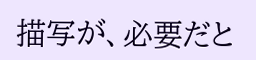描写が、必要だと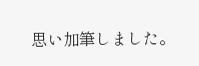思い加筆しました。